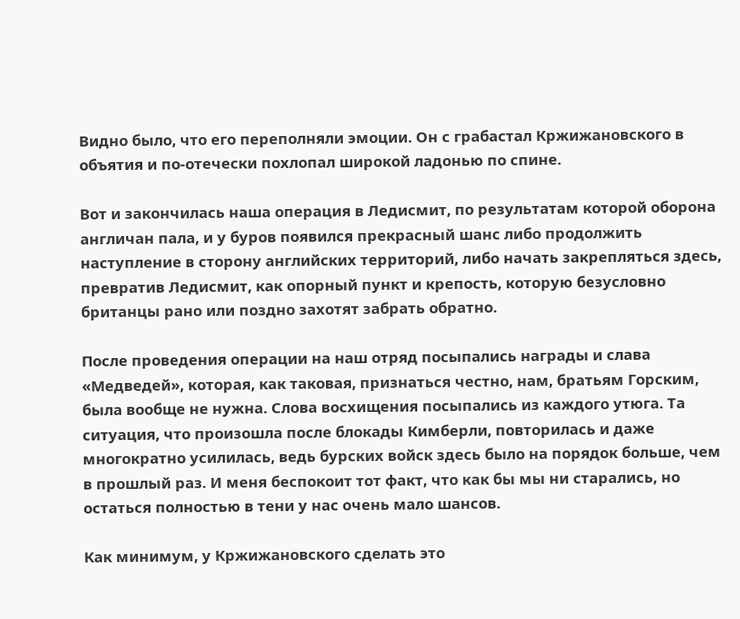Видно было, что его переполняли эмоции. Он с грабастал Кржижановского в объятия и по-отечески похлопал широкой ладонью по спине.

Вот и закончилась наша операция в Ледисмит, по результатам которой оборона англичан пала, и у буров появился прекрасный шанс либо продолжить наступление в сторону английских территорий, либо начать закрепляться здесь, превратив Ледисмит, как опорный пункт и крепость, которую безусловно британцы рано или поздно захотят забрать обратно.

После проведения операции на наш отряд посыпались награды и слава «Медведей», которая, как таковая, признаться честно, нам, братьям Горским, была вообще не нужна. Слова восхищения посыпались из каждого утюга. Та ситуация, что произошла после блокады Кимберли, повторилась и даже многократно усилилась, ведь бурских войск здесь было на порядок больше, чем в прошлый раз. И меня беспокоит тот факт, что как бы мы ни старались, но остаться полностью в тени у нас очень мало шансов.

Как минимум, у Кржижановского сделать это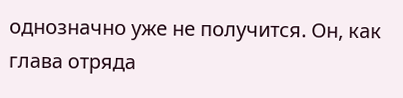однозначно уже не получится. Он, как глава отряда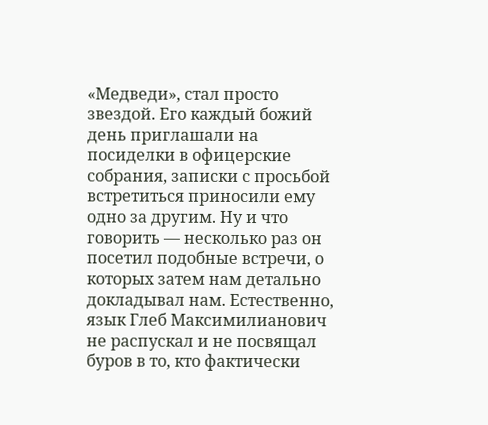«Медведи», стал просто звездой. Его каждый божий день приглашали на посиделки в офицерские собрания, записки с просьбой встретиться приносили ему одно за другим. Ну и что говорить — несколько раз он посетил подобные встречи, о которых затем нам детально докладывал нам. Естественно, язык Глеб Максимилианович не распускал и не посвящал буров в то, кто фактически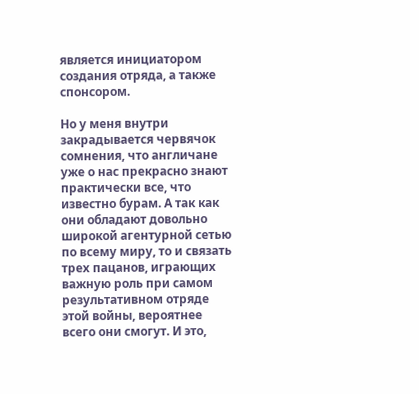является инициатором создания отряда, а также спонсором.

Но у меня внутри закрадывается червячок сомнения, что англичане уже о нас прекрасно знают практически все, что известно бурам. А так как они обладают довольно широкой агентурной сетью по всему миру, то и связать трех пацанов, играющих важную роль при самом результативном отряде этой войны, вероятнее всего они смогут. И это,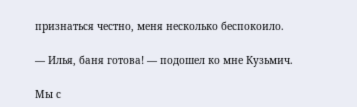признаться честно, меня несколько беспокоило.

— Илья, баня готова! — подошел ко мне Кузьмич.

Мы с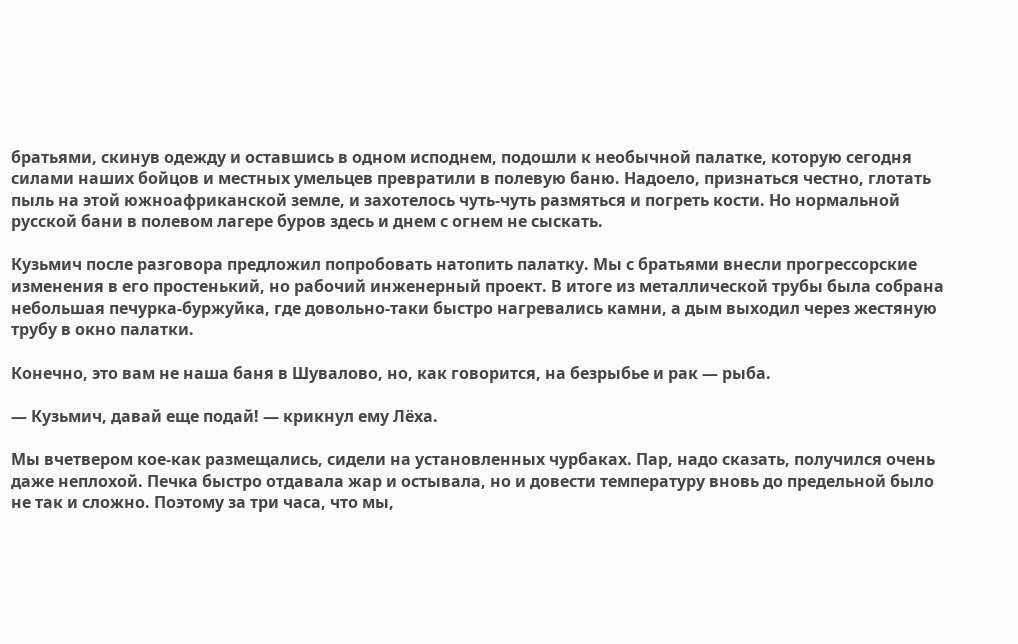братьями, скинув одежду и оставшись в одном исподнем, подошли к необычной палатке, которую сегодня силами наших бойцов и местных умельцев превратили в полевую баню. Надоело, признаться честно, глотать пыль на этой южноафриканской земле, и захотелось чуть-чуть размяться и погреть кости. Но нормальной русской бани в полевом лагере буров здесь и днем с огнем не сыскать.

Кузьмич после разговора предложил попробовать натопить палатку. Мы с братьями внесли прогрессорские изменения в его простенький, но рабочий инженерный проект. В итоге из металлической трубы была собрана небольшая печурка-буржуйка, где довольно-таки быстро нагревались камни, а дым выходил через жестяную трубу в окно палатки.

Конечно, это вам не наша баня в Шувалово, но, как говорится, на безрыбье и рак — рыба.

— Кузьмич, давай еще подай! — крикнул ему Лёха.

Мы вчетвером кое-как размещались, сидели на установленных чурбаках. Пар, надо сказать, получился очень даже неплохой. Печка быстро отдавала жар и остывала, но и довести температуру вновь до предельной было не так и сложно. Поэтому за три часа, что мы,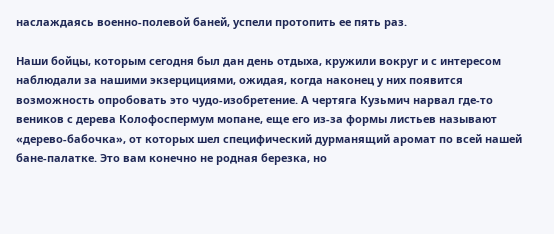наслаждаясь военно-полевой баней, успели протопить ее пять раз.

Наши бойцы, которым сегодня был дан день отдыха, кружили вокруг и с интересом наблюдали за нашими экзерцициями, ожидая, когда наконец у них появится возможность опробовать это чудо-изобретение. А чертяга Кузьмич нарвал где-то веников с дерева Колофоспермум мопане, еще его из-за формы листьев называют «дерево-бабочка», от которых шел специфический дурманящий аромат по всей нашей бане-палатке. Это вам конечно не родная березка, но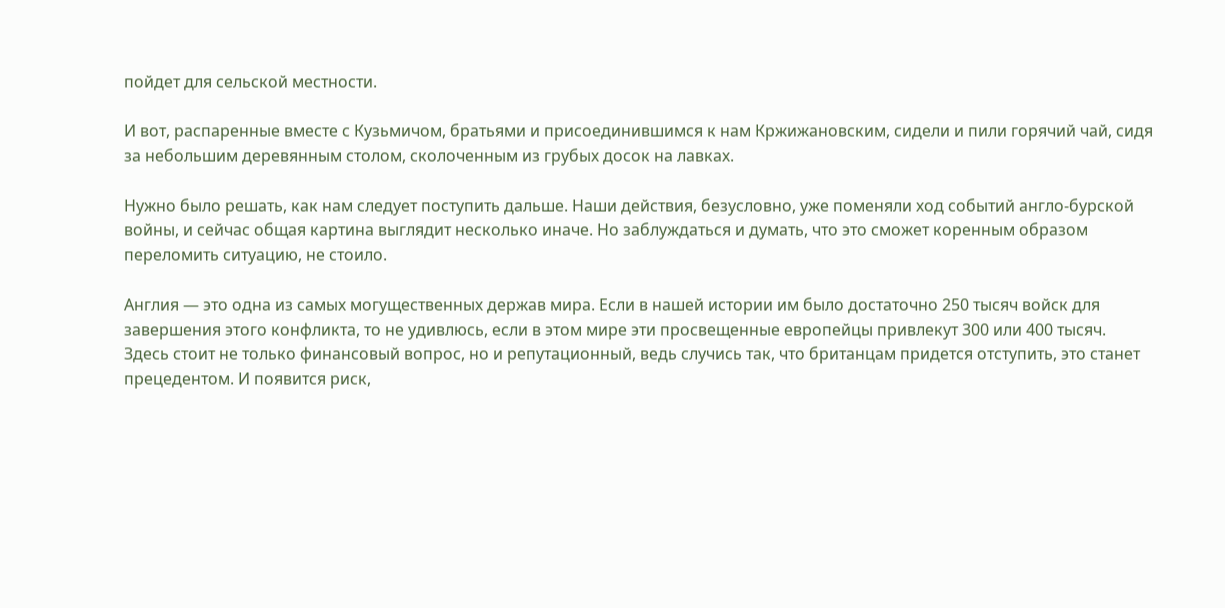пойдет для сельской местности.

И вот, распаренные вместе с Кузьмичом, братьями и присоединившимся к нам Кржижановским, сидели и пили горячий чай, сидя за небольшим деревянным столом, сколоченным из грубых досок на лавках.

Нужно было решать, как нам следует поступить дальше. Наши действия, безусловно, уже поменяли ход событий англо-бурской войны, и сейчас общая картина выглядит несколько иначе. Но заблуждаться и думать, что это сможет коренным образом переломить ситуацию, не стоило.

Англия — это одна из самых могущественных держав мира. Если в нашей истории им было достаточно 250 тысяч войск для завершения этого конфликта, то не удивлюсь, если в этом мире эти просвещенные европейцы привлекут 300 или 400 тысяч. Здесь стоит не только финансовый вопрос, но и репутационный, ведь случись так, что британцам придется отступить, это станет прецедентом. И появится риск,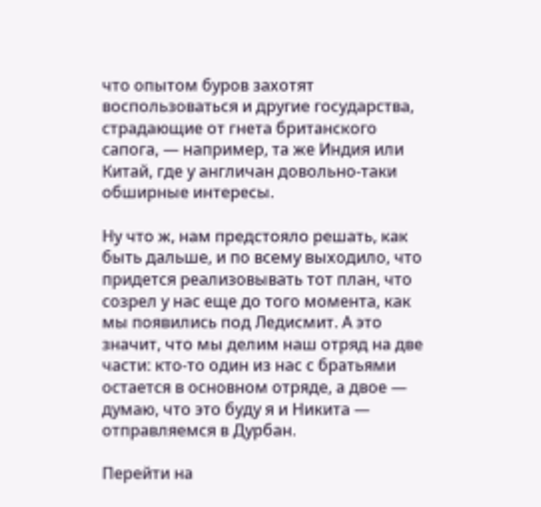что опытом буров захотят воспользоваться и другие государства, страдающие от гнета британского сапога, — например, та же Индия или Китай, где у англичан довольно-таки обширные интересы.

Ну что ж, нам предстояло решать, как быть дальше, и по всему выходило, что придется реализовывать тот план, что созрел у нас еще до того момента, как мы появились под Ледисмит. А это значит, что мы делим наш отряд на две части: кто-то один из нас с братьями остается в основном отряде, а двое — думаю, что это буду я и Никита — отправляемся в Дурбан.

Перейти на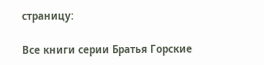страницу:

Все книги серии Братья Горские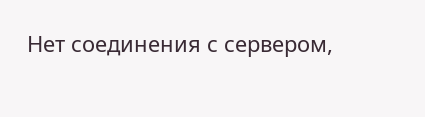Нет соединения с сервером,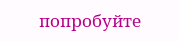попробуйте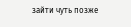зайти чуть позже